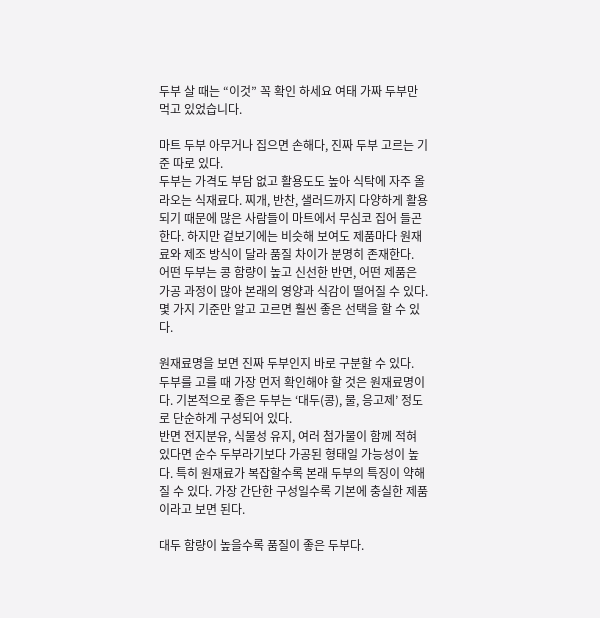두부 살 때는 “이것” 꼭 확인 하세요 여태 가짜 두부만 먹고 있었습니다.

마트 두부 아무거나 집으면 손해다, 진짜 두부 고르는 기준 따로 있다.
두부는 가격도 부담 없고 활용도도 높아 식탁에 자주 올라오는 식재료다. 찌개, 반찬, 샐러드까지 다양하게 활용되기 때문에 많은 사람들이 마트에서 무심코 집어 들곤 한다. 하지만 겉보기에는 비슷해 보여도 제품마다 원재료와 제조 방식이 달라 품질 차이가 분명히 존재한다.
어떤 두부는 콩 함량이 높고 신선한 반면, 어떤 제품은 가공 과정이 많아 본래의 영양과 식감이 떨어질 수 있다. 몇 가지 기준만 알고 고르면 훨씬 좋은 선택을 할 수 있다.

원재료명을 보면 진짜 두부인지 바로 구분할 수 있다.
두부를 고를 때 가장 먼저 확인해야 할 것은 원재료명이다. 기본적으로 좋은 두부는 ‘대두(콩), 물, 응고제’ 정도로 단순하게 구성되어 있다.
반면 전지분유, 식물성 유지, 여러 첨가물이 함께 적혀 있다면 순수 두부라기보다 가공된 형태일 가능성이 높다. 특히 원재료가 복잡할수록 본래 두부의 특징이 약해질 수 있다. 가장 간단한 구성일수록 기본에 충실한 제품이라고 보면 된다.

대두 함량이 높을수록 품질이 좋은 두부다.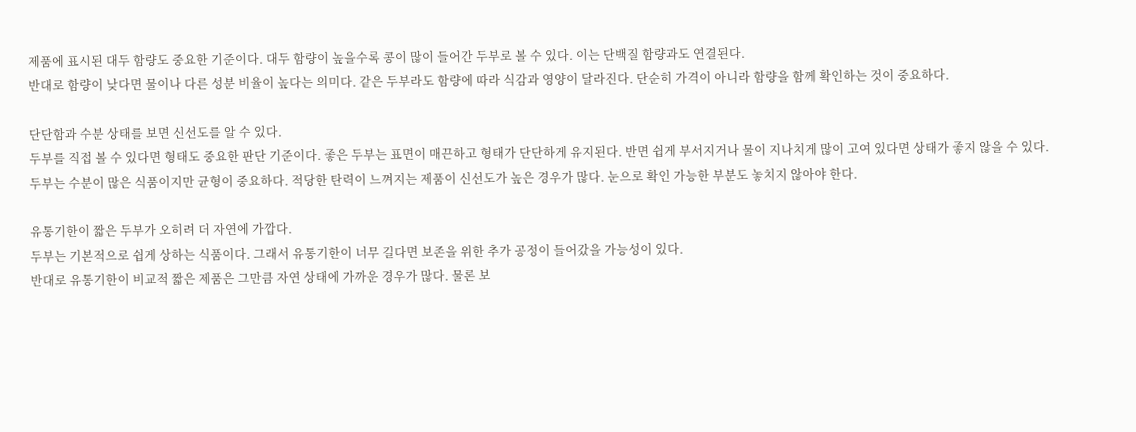제품에 표시된 대두 함량도 중요한 기준이다. 대두 함량이 높을수록 콩이 많이 들어간 두부로 볼 수 있다. 이는 단백질 함량과도 연결된다.
반대로 함량이 낮다면 물이나 다른 성분 비율이 높다는 의미다. 같은 두부라도 함량에 따라 식감과 영양이 달라진다. 단순히 가격이 아니라 함량을 함께 확인하는 것이 중요하다.

단단함과 수분 상태를 보면 신선도를 알 수 있다.
두부를 직접 볼 수 있다면 형태도 중요한 판단 기준이다. 좋은 두부는 표면이 매끈하고 형태가 단단하게 유지된다. 반면 쉽게 부서지거나 물이 지나치게 많이 고여 있다면 상태가 좋지 않을 수 있다.
두부는 수분이 많은 식품이지만 균형이 중요하다. 적당한 탄력이 느껴지는 제품이 신선도가 높은 경우가 많다. 눈으로 확인 가능한 부분도 놓치지 않아야 한다.

유통기한이 짧은 두부가 오히려 더 자연에 가깝다.
두부는 기본적으로 쉽게 상하는 식품이다. 그래서 유통기한이 너무 길다면 보존을 위한 추가 공정이 들어갔을 가능성이 있다.
반대로 유통기한이 비교적 짧은 제품은 그만큼 자연 상태에 가까운 경우가 많다. 물론 보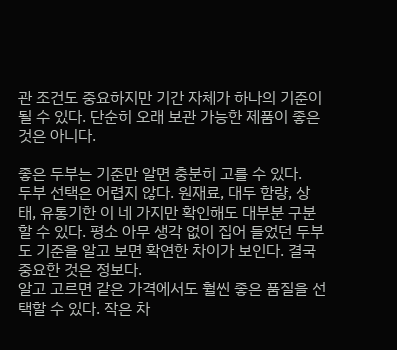관 조건도 중요하지만 기간 자체가 하나의 기준이 될 수 있다. 단순히 오래 보관 가능한 제품이 좋은 것은 아니다.

좋은 두부는 기준만 알면 충분히 고를 수 있다.
두부 선택은 어렵지 않다. 원재료, 대두 함량, 상태, 유통기한 이 네 가지만 확인해도 대부분 구분할 수 있다. 평소 아무 생각 없이 집어 들었던 두부도 기준을 알고 보면 확연한 차이가 보인다. 결국 중요한 것은 정보다.
알고 고르면 같은 가격에서도 훨씬 좋은 품질을 선택할 수 있다. 작은 차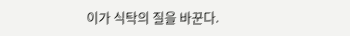이가 식탁의 질을 바꾼다.